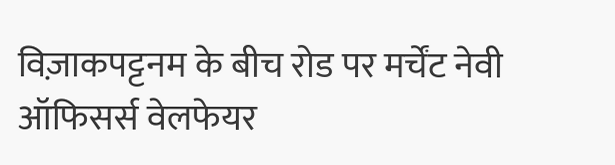विज़ाकपट्टनम के बीच रोड पर मर्चेंट नेवी ऑफिसर्स वेलफेयर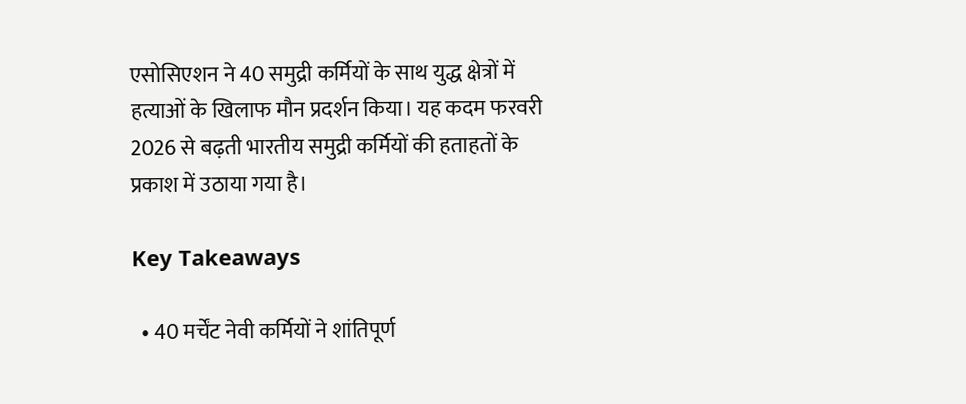एसोसिएशन ने 40 समुद्री कर्मियों के साथ युद्ध क्षेत्रों में हत्याओं के खिलाफ मौन प्रदर्शन किया। यह कदम फरवरी 2026 से बढ़ती भारतीय समुद्री कर्मियों की हताहतों के प्रकाश में उठाया गया है।

Key Takeaways

  • 40 मर्चेंट नेवी कर्मियों ने शांतिपूर्ण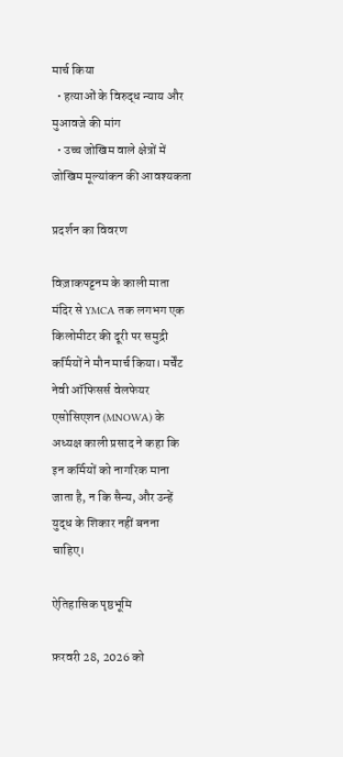मार्च किया
  • हत्याओं के विरुद्ध न्याय और मुआवजे की मांग
  • उच्च जोखिम वाले क्षेत्रों में जोखिम मूल्यांकन की आवश्यकता

प्रदर्शन का विवरण

विज़ाकपट्टनम के काली माता मंदिर से YMCA तक लगभग एक किलोमीटर की दूरी पर समुद्री कर्मियों ने मौन मार्च किया। मर्चेंट नेवी ऑफिसर्स वेलफेयर एसोसिएशन (MNOWA) के अध्यक्ष काली प्रसाद ने कहा कि इन कर्मियों को नागरिक माना जाता है, न कि सैन्य, और उन्हें युद्ध के शिकार नहीं बनना चाहिए।

ऐतिहासिक पृष्ठभूमि

फ़रवरी 28, 2026 को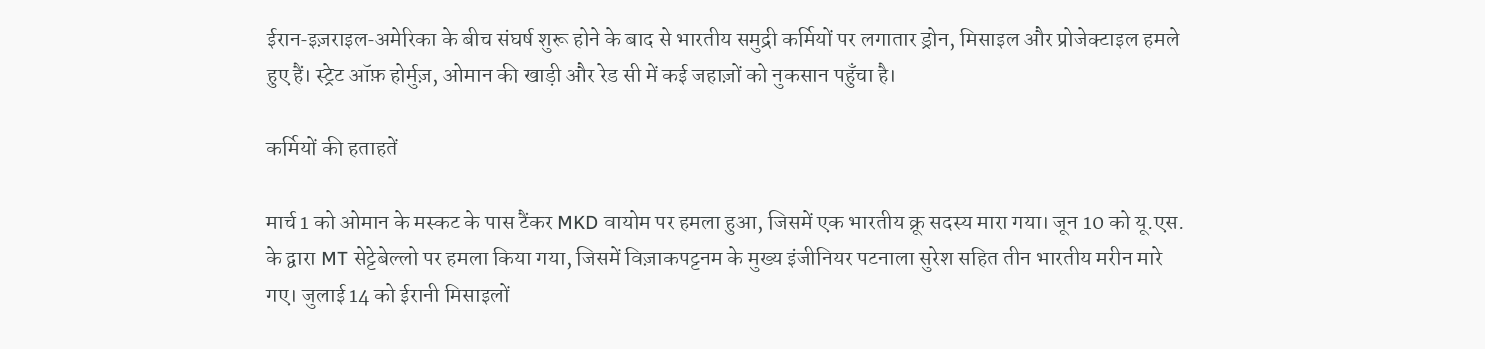ईरान‑इज़राइल‑अमेरिका के बीच संघर्ष शुरू होने के बाद से भारतीय समुद्री कर्मियों पर लगातार ड्रोन, मिसाइल और प्रोजेक्टाइल हमले हुए हैं। स्ट्रेट ऑफ़ होर्मुज़, ओमान की खाड़ी और रेड सी में कई जहाज़ों को नुकसान पहुँचा है।

कर्मियों की हताहतें

मार्च 1 को ओमान के मस्कट के पास टैंकर MKD वायोम पर हमला हुआ, जिसमें एक भारतीय क्रू सदस्य मारा गया। जून 10 को यू.एस. के द्वारा MT सेट्टेबेल्लो पर हमला किया गया, जिसमें विज़ाकपट्टनम के मुख्य इंजीनियर पटनाला सुरेश सहित तीन भारतीय मरीन मारे गए। जुलाई 14 को ईरानी मिसाइलों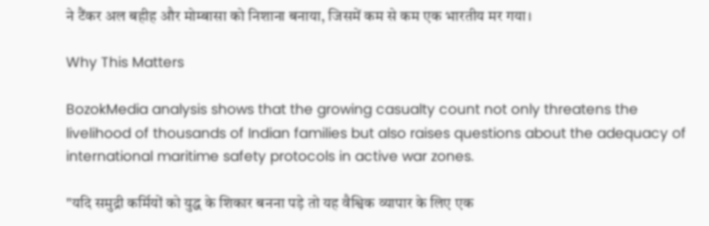ने टैंकर अल बहीह और मोम्बासा को निशाना बनाया, जिसमें कम से कम एक भारतीय मर गया।

Why This Matters

BozokMedia analysis shows that the growing casualty count not only threatens the livelihood of thousands of Indian families but also raises questions about the adequacy of international maritime safety protocols in active war zones.

"यदि समुद्री कर्मियों को युद्ध के शिकार बनना पड़े तो यह वैश्विक व्यापार के लिए एक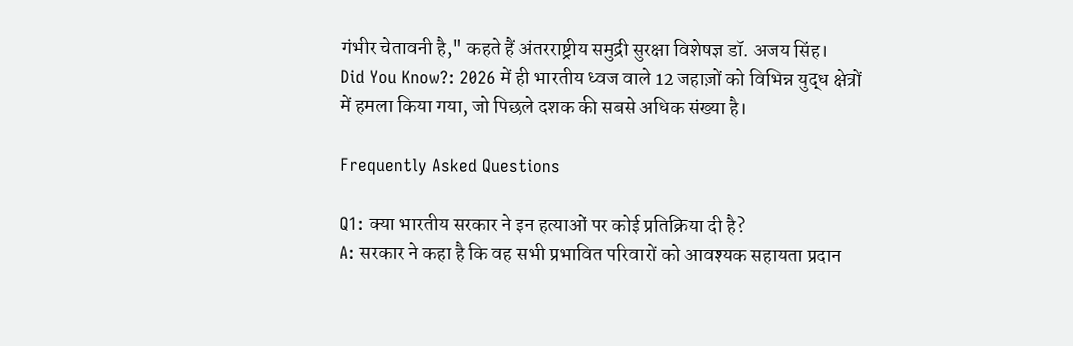गंभीर चेतावनी है," कहते हैं अंतरराष्ट्रीय समुद्री सुरक्षा विशेषज्ञ डॉ. अजय सिंह।
Did You Know?: 2026 में ही भारतीय ध्वज वाले 12 जहाज़ों को विभिन्न युद्ध क्षेत्रों में हमला किया गया, जो पिछले दशक की सबसे अधिक संख्या है।

Frequently Asked Questions

Q1: क्या भारतीय सरकार ने इन हत्याओं पर कोई प्रतिक्रिया दी है?
A: सरकार ने कहा है कि वह सभी प्रभावित परिवारों को आवश्यक सहायता प्रदान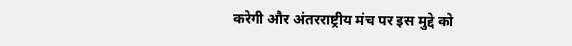करेगी और अंतरराष्ट्रीय मंच पर इस मुद्दे को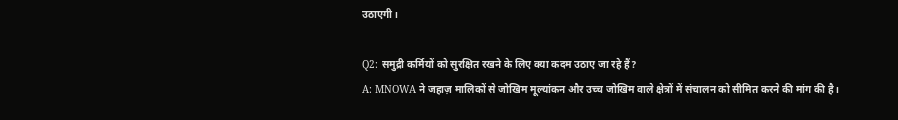उठाएगी।

Q2: समुद्री कर्मियों को सुरक्षित रखने के लिए क्या कदम उठाए जा रहे हैं?
A: MNOWA ने जहाज़ मालिकों से जोखिम मूल्यांकन और उच्च जोखिम वाले क्षेत्रों में संचालन को सीमित करने की मांग की है।